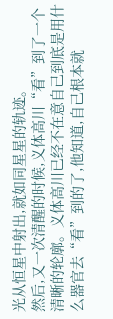光从恒星中射出,就如同星星的轨迹。
然后,又一次清醒的时候,义体高川“看”到了一个清晰的轮廓。义体高川已经不在意自己到底是用什么器官去“看”到的了,他知道,自己根本就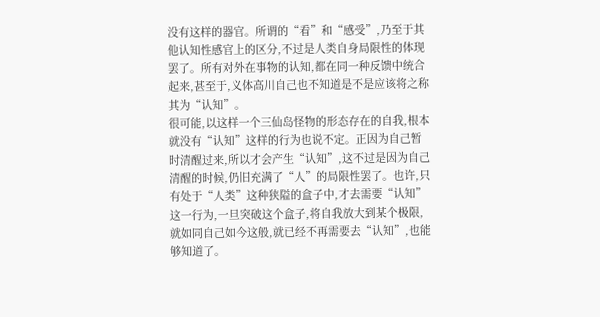没有这样的器官。所谓的“看”和“感受”,乃至于其他认知性感官上的区分,不过是人类自身局限性的体现罢了。所有对外在事物的认知,都在同一种反馈中统合起来,甚至于,义体高川自己也不知道是不是应该将之称其为“认知”。
很可能,以这样一个三仙岛怪物的形态存在的自我,根本就没有“认知”这样的行为也说不定。正因为自己暂时清醒过来,所以才会产生“认知”,这不过是因为自己清醒的时候,仍旧充满了“人”的局限性罢了。也许,只有处于“人类”这种狭隘的盒子中,才去需要“认知”这一行为,一旦突破这个盒子,将自我放大到某个极限,就如同自己如今这般,就已经不再需要去“认知”,也能够知道了。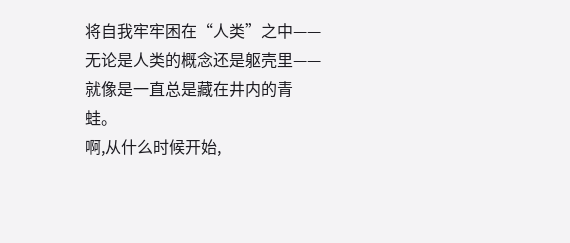将自我牢牢困在“人类”之中——无论是人类的概念还是躯壳里——就像是一直总是藏在井内的青蛙。
啊,从什么时候开始,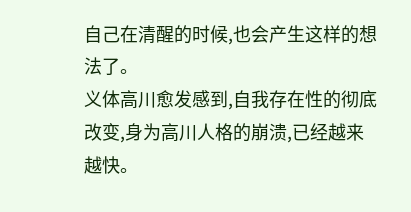自己在清醒的时候,也会产生这样的想法了。
义体高川愈发感到,自我存在性的彻底改变,身为高川人格的崩溃,已经越来越快。